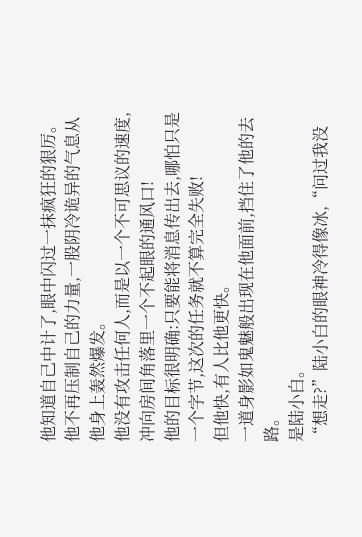他知道自己中计了,眼中闪过一抹疯狂的狠厉。
他不再压制自己的力量,一股阴冷诡异的气息从他身上轰然爆发。
他没有攻击任何人,而是以一个不可思议的速度,冲向房间角落里一个不起眼的通风口!
他的目标很明确:只要能将消息传出去,哪怕只是一个字节,这次的任务就不算完全失败!
但他快,有人比他更快。
一道身影如鬼魅般出现在他面前,挡住了他的去路。
是陆小白。
“想走?”陆小白的眼神冷得像冰,“问过我没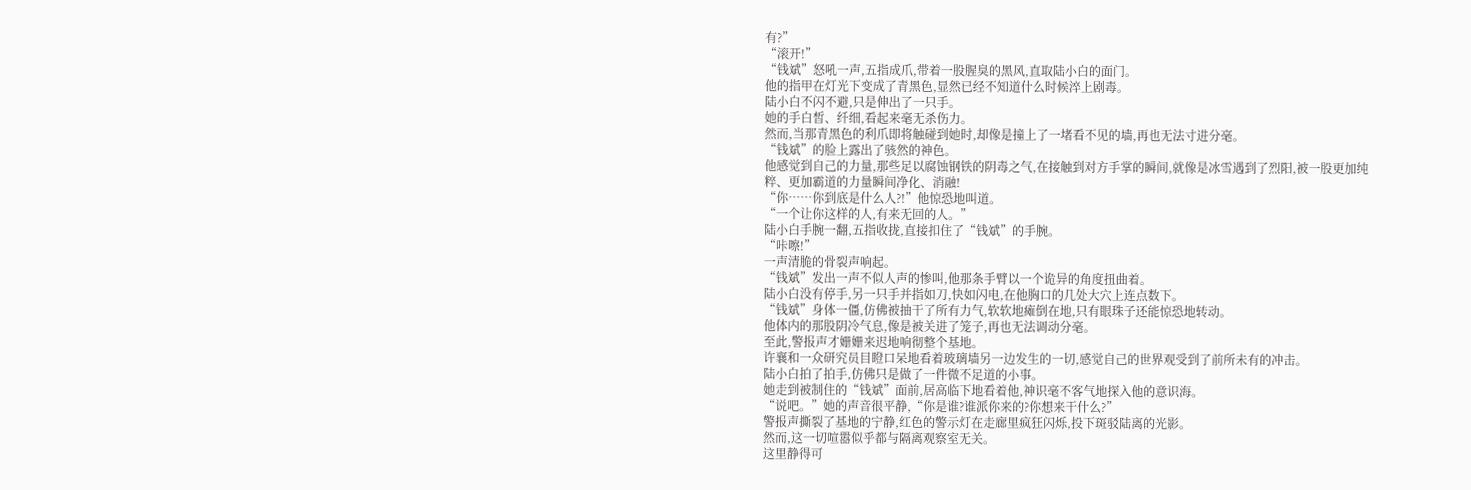有?”
“滚开!”
“钱斌”怒吼一声,五指成爪,带着一股腥臭的黑风,直取陆小白的面门。
他的指甲在灯光下变成了青黑色,显然已经不知道什么时候淬上剧毒。
陆小白不闪不避,只是伸出了一只手。
她的手白皙、纤细,看起来毫无杀伤力。
然而,当那青黑色的利爪即将触碰到她时,却像是撞上了一堵看不见的墙,再也无法寸进分毫。
“钱斌”的脸上露出了骇然的神色。
他感觉到自己的力量,那些足以腐蚀钢铁的阴毒之气,在接触到对方手掌的瞬间,就像是冰雪遇到了烈阳,被一股更加纯粹、更加霸道的力量瞬间净化、消融!
“你……你到底是什么人?!”他惊恐地叫道。
“一个让你这样的人,有来无回的人。”
陆小白手腕一翻,五指收拢,直接扣住了“钱斌”的手腕。
“咔嚓!”
一声清脆的骨裂声响起。
“钱斌”发出一声不似人声的惨叫,他那条手臂以一个诡异的角度扭曲着。
陆小白没有停手,另一只手并指如刀,快如闪电,在他胸口的几处大穴上连点数下。
“钱斌”身体一僵,仿佛被抽干了所有力气,软软地瘫倒在地,只有眼珠子还能惊恐地转动。
他体内的那股阴冷气息,像是被关进了笼子,再也无法调动分毫。
至此,警报声才姗姗来迟地响彻整个基地。
许襄和一众研究员目瞪口呆地看着玻璃墙另一边发生的一切,感觉自己的世界观受到了前所未有的冲击。
陆小白拍了拍手,仿佛只是做了一件微不足道的小事。
她走到被制住的“钱斌”面前,居高临下地看着他,神识毫不客气地探入他的意识海。
“说吧。”她的声音很平静,“你是谁?谁派你来的?你想来干什么?”
警报声撕裂了基地的宁静,红色的警示灯在走廊里疯狂闪烁,投下斑驳陆离的光影。
然而,这一切喧嚣似乎都与隔离观察室无关。
这里静得可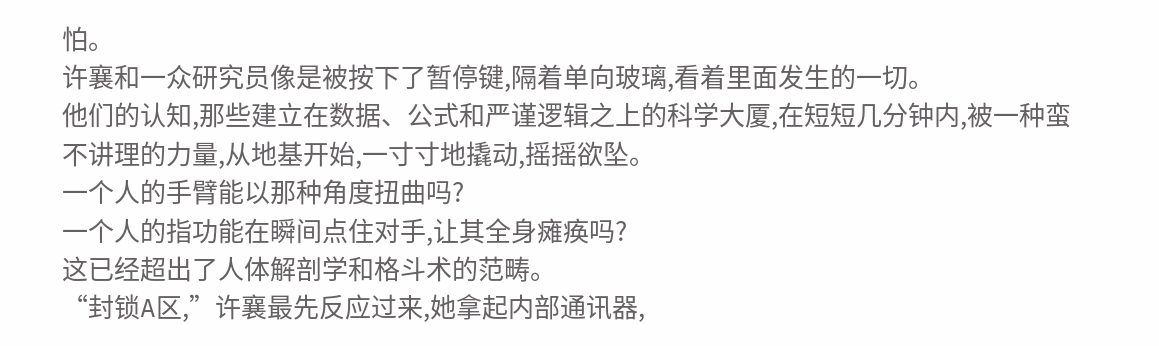怕。
许襄和一众研究员像是被按下了暂停键,隔着单向玻璃,看着里面发生的一切。
他们的认知,那些建立在数据、公式和严谨逻辑之上的科学大厦,在短短几分钟内,被一种蛮不讲理的力量,从地基开始,一寸寸地撬动,摇摇欲坠。
一个人的手臂能以那种角度扭曲吗?
一个人的指功能在瞬间点住对手,让其全身瘫痪吗?
这已经超出了人体解剖学和格斗术的范畴。
“封锁A区,”许襄最先反应过来,她拿起内部通讯器,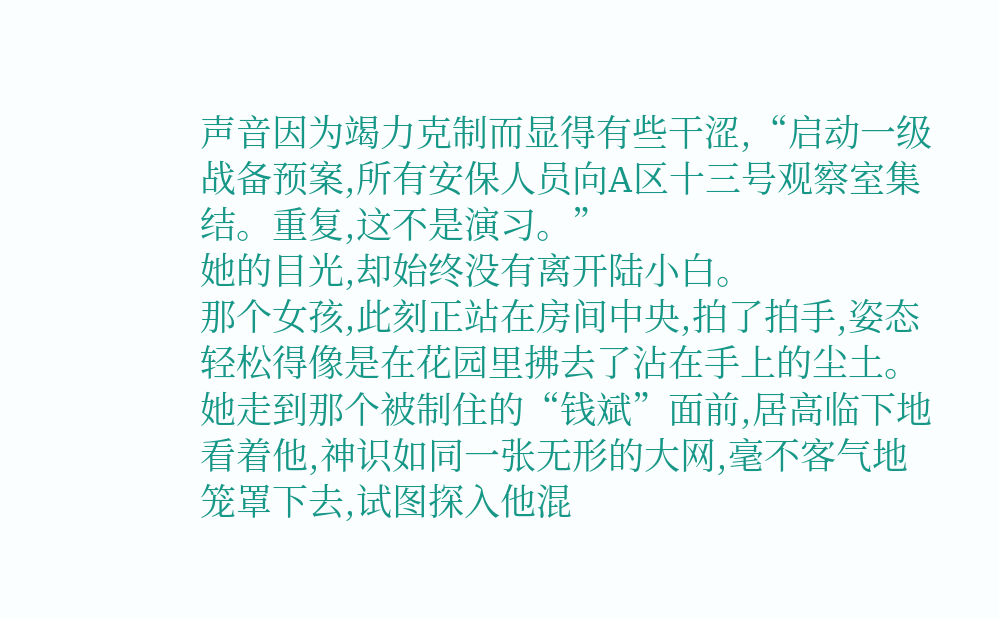声音因为竭力克制而显得有些干涩,“启动一级战备预案,所有安保人员向A区十三号观察室集结。重复,这不是演习。”
她的目光,却始终没有离开陆小白。
那个女孩,此刻正站在房间中央,拍了拍手,姿态轻松得像是在花园里拂去了沾在手上的尘土。
她走到那个被制住的“钱斌”面前,居高临下地看着他,神识如同一张无形的大网,毫不客气地笼罩下去,试图探入他混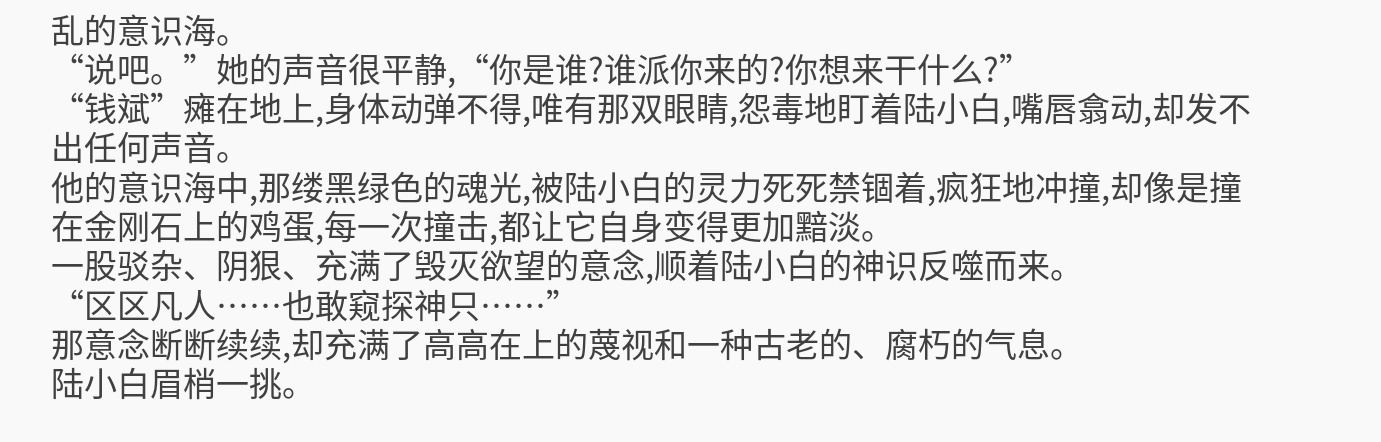乱的意识海。
“说吧。”她的声音很平静,“你是谁?谁派你来的?你想来干什么?”
“钱斌”瘫在地上,身体动弹不得,唯有那双眼睛,怨毒地盯着陆小白,嘴唇翕动,却发不出任何声音。
他的意识海中,那缕黑绿色的魂光,被陆小白的灵力死死禁锢着,疯狂地冲撞,却像是撞在金刚石上的鸡蛋,每一次撞击,都让它自身变得更加黯淡。
一股驳杂、阴狠、充满了毁灭欲望的意念,顺着陆小白的神识反噬而来。
“区区凡人……也敢窥探神只……”
那意念断断续续,却充满了高高在上的蔑视和一种古老的、腐朽的气息。
陆小白眉梢一挑。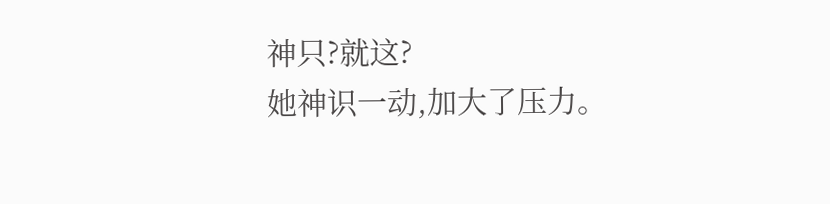神只?就这?
她神识一动,加大了压力。